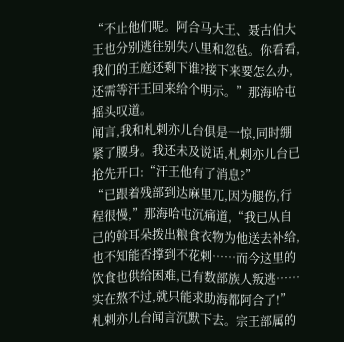“不止他们呢。阿合马大王、聂古伯大王也分别逃往别失八里和忽毡。你看看,我们的王庭还剩下谁?接下来要怎么办,还需等汗王回来给个明示。”那海哈屯摇头叹道。
闻言,我和札剌亦儿台俱是一惊,同时绷紧了腰身。我还未及说话,札剌亦儿台已抢先开口:“汗王他有了消息?”
“已跟着残部到达麻里兀,因为腿伤,行程很慢,”那海哈屯沉痛道,“我已从自己的斡耳朵拨出粮食衣物为他送去补给,也不知能否撑到不花剌……而今这里的饮食也供给困难,已有数部族人叛逃……实在熬不过,就只能求助海都阿合了!”
札剌亦儿台闻言沉默下去。宗王部属的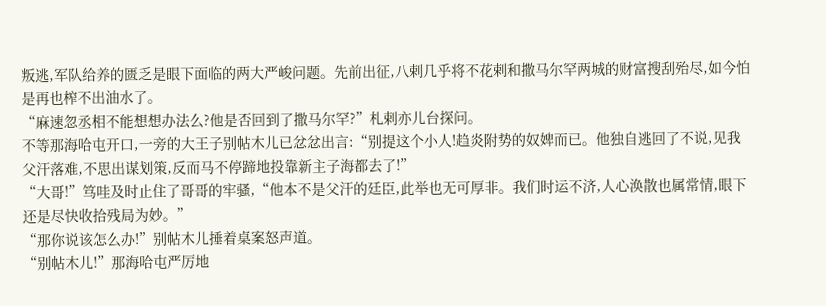叛逃,军队给养的匮乏是眼下面临的两大严峻问题。先前出征,八剌几乎将不花剌和撒马尔罕两城的财富搜刮殆尽,如今怕是再也榨不出油水了。
“麻速忽丞相不能想想办法么?他是否回到了撒马尔罕?”札剌亦儿台探问。
不等那海哈屯开口,一旁的大王子别帖木儿已忿忿出言:“别提这个小人!趋炎附势的奴婢而已。他独自逃回了不说,见我父汗落难,不思出谋划策,反而马不停蹄地投靠新主子海都去了!”
“大哥!”笃哇及时止住了哥哥的牢骚,“他本不是父汗的廷臣,此举也无可厚非。我们时运不济,人心涣散也属常情,眼下还是尽快收拾残局为妙。”
“那你说该怎么办!”别帖木儿捶着桌案怒声道。
“别帖木儿!”那海哈屯严厉地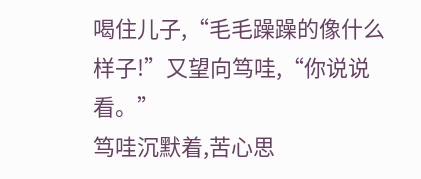喝住儿子,“毛毛躁躁的像什么样子!”又望向笃哇,“你说说看。”
笃哇沉默着,苦心思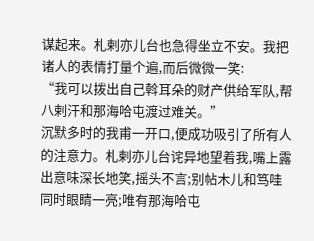谋起来。札剌亦儿台也急得坐立不安。我把诸人的表情打量个遍,而后微微一笑:
“我可以拨出自己斡耳朵的财产供给军队,帮八剌汗和那海哈屯渡过难关。”
沉默多时的我甫一开口,便成功吸引了所有人的注意力。札剌亦儿台诧异地望着我,嘴上露出意味深长地笑,摇头不言;别帖木儿和笃哇同时眼睛一亮;唯有那海哈屯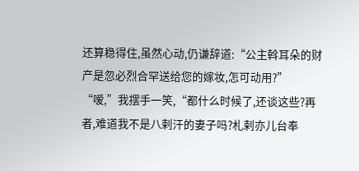还算稳得住,虽然心动,仍谦辞道:“公主斡耳朵的财产是忽必烈合罕送给您的嫁妆,怎可动用?”
“嗳,”我摆手一笑,“都什么时候了,还谈这些?再者,难道我不是八剌汗的妻子吗?札剌亦儿台奉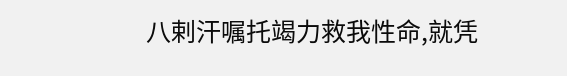八剌汗嘱托竭力救我性命,就凭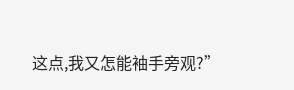这点,我又怎能袖手旁观?”